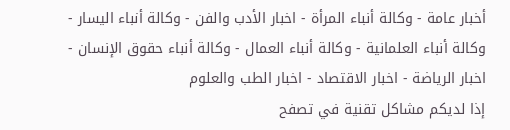أخبار عامة - وكالة أنباء المرأة - اخبار الأدب والفن - وكالة أنباء اليسار - وكالة أنباء العلمانية - وكالة أنباء العمال - وكالة أنباء حقوق الإنسان - اخبار الرياضة - اخبار الاقتصاد - اخبار الطب والعلوم
إذا لديكم مشاكل تقنية في تصفح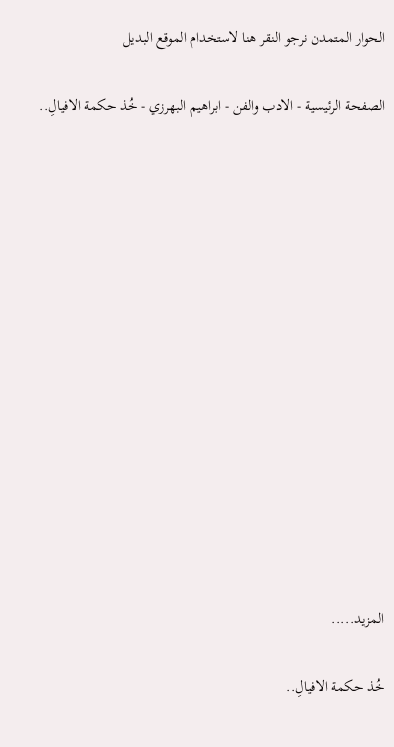الحوار المتمدن نرجو النقر هنا لاستخدام الموقع البديل

الصفحة الرئيسية - الادب والفن - ابراهيم البهرزي - خُذ حكمة الافيالِ..














المزيد.....

خُذ حكمة الافيالِ..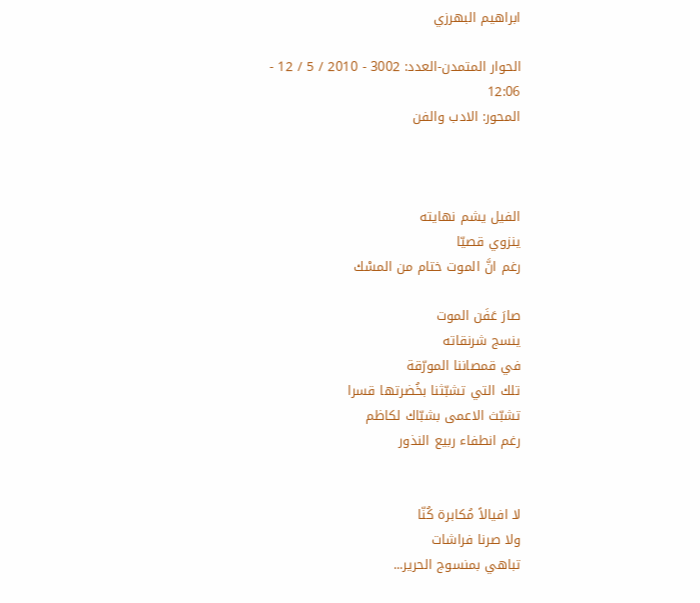ابراهيم البهرزي

الحوار المتمدن-العدد: 3002 - 2010 / 5 / 12 - 12:06
المحور: الادب والفن



الفيل يشم نهايته
ينزوي قصيّا
رغم انَّ الموت ختام من المسْك

صارَ عَفَن الموت
ينسج شرنقاته
في قمصاننا المورّقة
تلك التي تشبّثنا بخُضرتها قسرا
تشبّث الاعمى بشبّاك لكاظم
رغم انطفاء ربيع النذور


لا افيالاً مُكابرة كُنّا
ولا صرنا فراشات
تباهي بمنسوج الحرير...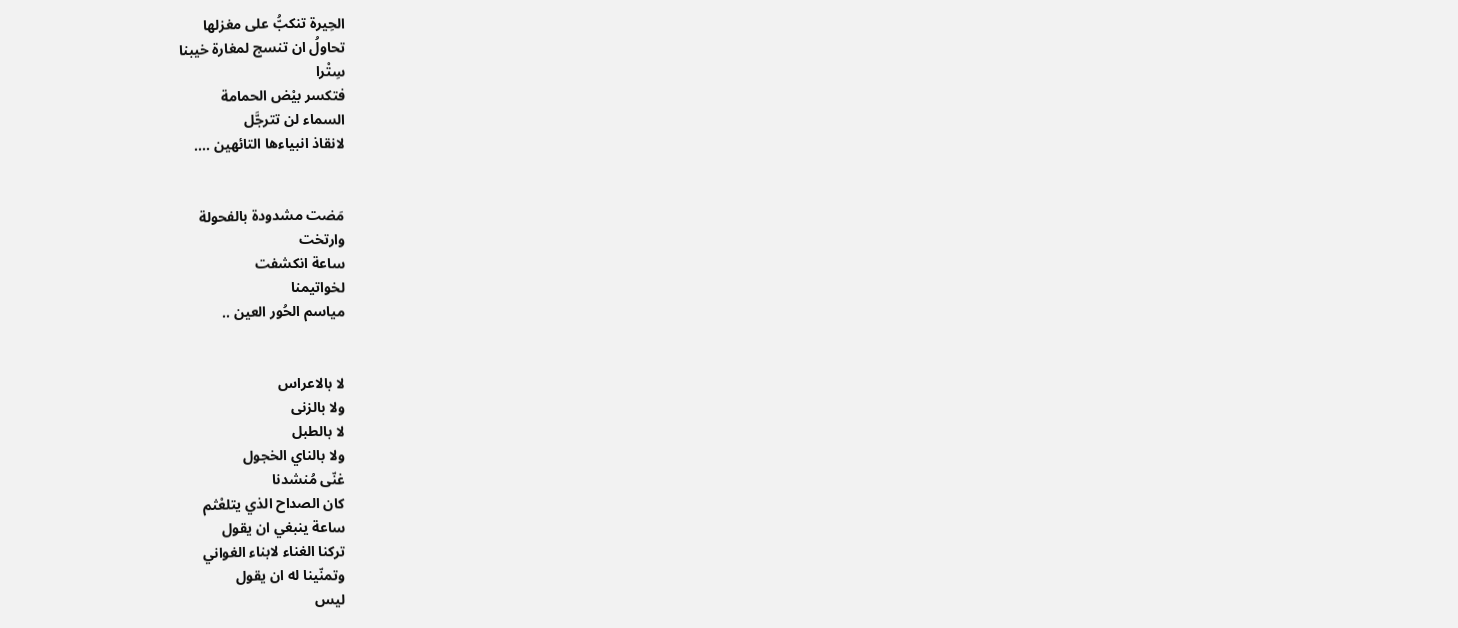الحِيرة تنكبُّ على مغزلها
تحاولُ ان تنسج لمغارة خيبنا
سِتْرا
فتكسر بيْض الحمامة
السماء لن تترجَّل
لانقاذ انبياءها التائهين ....


مَضت مشدودة بالفحولة
وارتخت
ساعة انكشفت
لخواتيمنا
مياسم الحُور العين ..


لا بالاعراس
ولا بالزنى
لا بالطبل
ولا بالناي الخجول
غنّى مُنشدنا
كان الصداح الذي يتلعْثم
ساعة ينبغي ان يقول
تركنا الغناء لابناء الغواني
وتمنّينا له ان يقول
ليس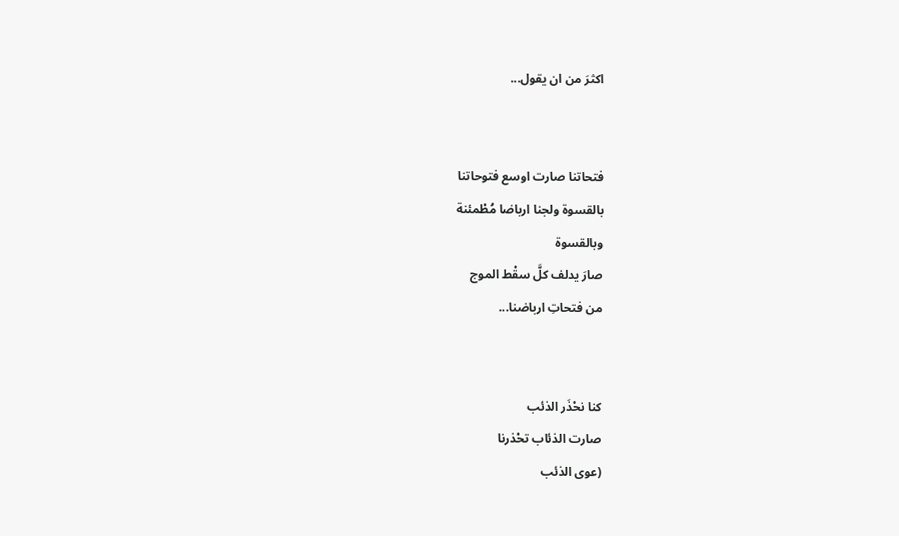اكثرَ من ان يقول...


فتحاتنا صارت اوسع فتوحاتنا
بالقسوة ولجنا ارباضا مُطْمئنة
وبالقسوة
صارَ يدلف كلَّ سقْط الموج
من فتحاتِ ارباضنا...


كنا نحْذَر الذئب
صارت الذئاب تحْذرنا
(عوى الذئب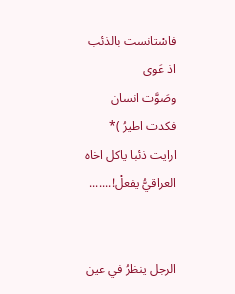فاسْتانست بالذئب اذ عَوى
وصَوَّت انسان
فكدت اطيرُ )*
ارايت ذئبا ياكل اخاه
العراقيُّ يفعلْ!.......


الرجل ينظرُ في عين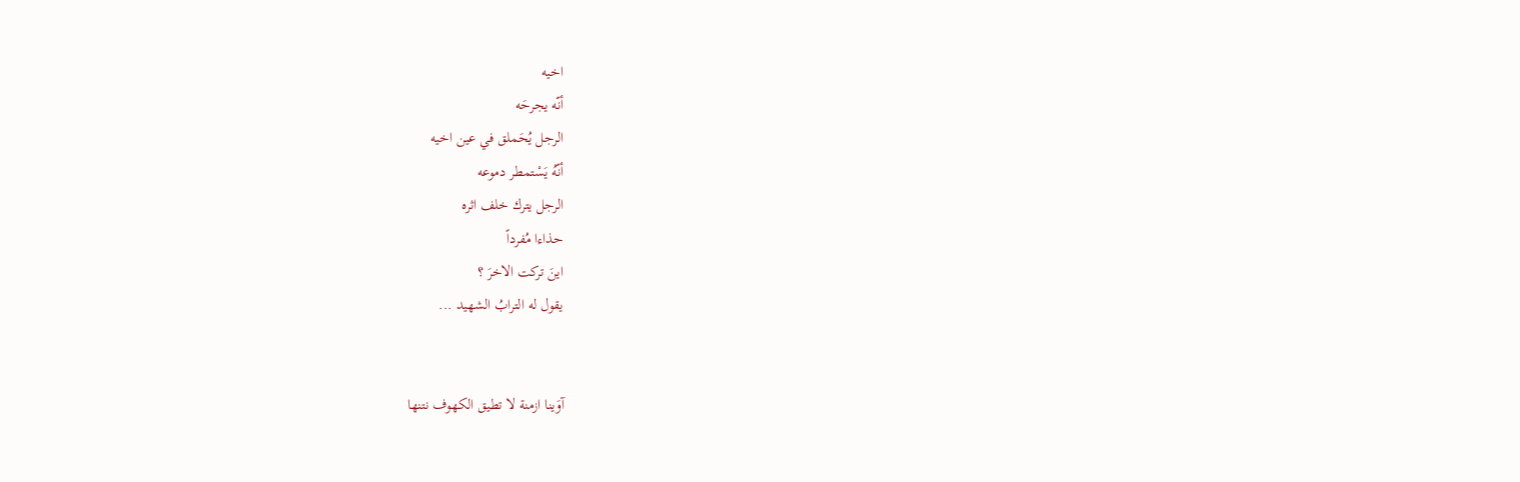اخيه
أنّه يجرحَه
الرجل يُحَملق في عين اخيه
أنّهُ يَسْتمطر دموعه
الرجل يترك خلف اثره
حذاءا مُفرداً
اينَ تركت الاخرَ ؟
يقول له الترابُ الشهيد ...


آوَينا ازمنة لا تطيق الكهوف نتنها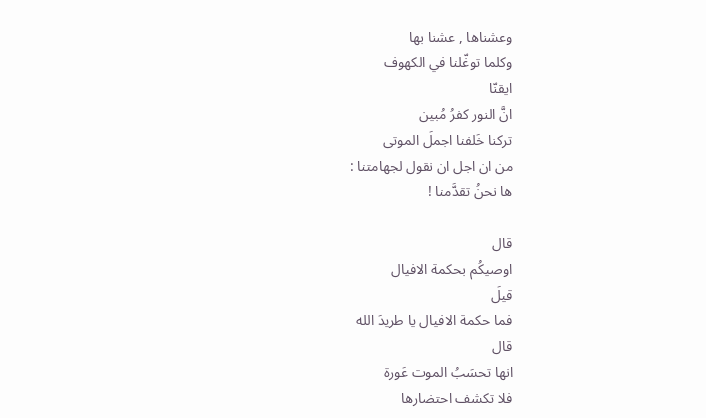وعشناها , عشنا بها
وكلما توغّلنا في الكهوف
ايقنّا
انَّ النور كفرُ مُبين
تركنا خَلفنا اجملَ الموتى
من ان اجل ان نقول لجهامتنا :
ها نحنُ تقدَّمنا !

قال
اوصيكُم بحكمة الافيال
قيلَ
فما حكمة الافيال يا طريدَ الله
قال
انها تحسَبُ الموت عَورة
فلا تكشف احتضارها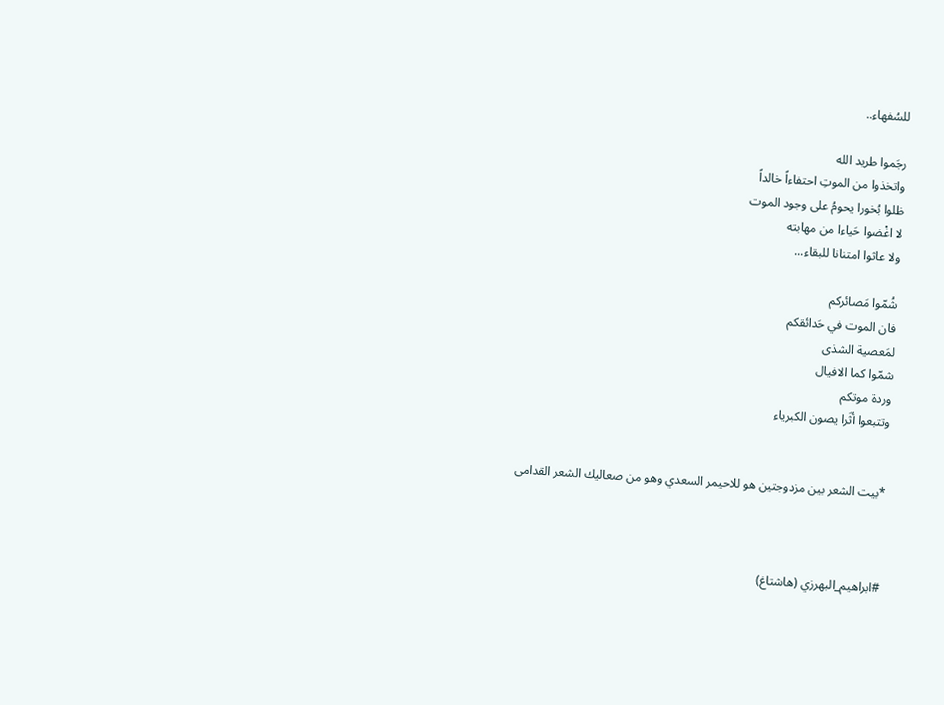للسُفهاء..

رجَموا طريد الله
واتخذوا من الموتِ احتفاءاً خالداً
ظلوا بُخورا يحومُ على وجود الموت
لا اغْضوا حَياءا من مهابته
ولا عاثوا امتنانا للبقاء...

شُمّوا مَصائركم
فان الموت في حَدائقكم
لمَعصية الشذى
شمّوا كما الافيال
وردة موتكم
وتتبعوا أثَرا يصون الكبرياء


*بيت الشعر بين مزدوجتين هو للاحيمر السعدي وهو من صعاليك الشعر القدامى



#ابراهيم_البهرزي (هاشتاغ)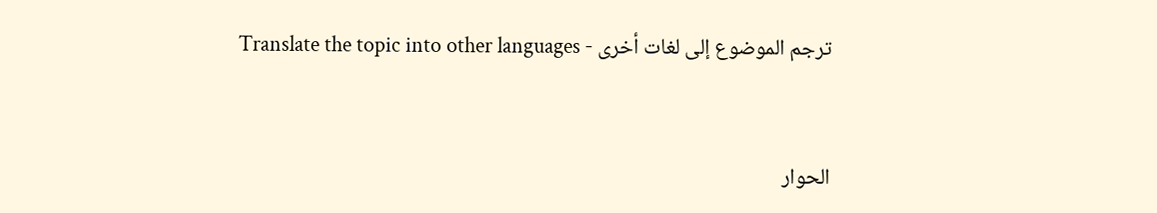ترجم الموضوع إلى لغات أخرى - Translate the topic into other languages



الحوار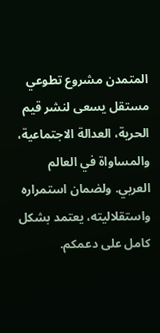المتمدن مشروع تطوعي مستقل يسعى لنشر قيم الحرية، العدالة الاجتماعية، والمساواة في العالم العربي. ولضمان استمراره واستقلاليته، يعتمد بشكل كامل على دعمكم.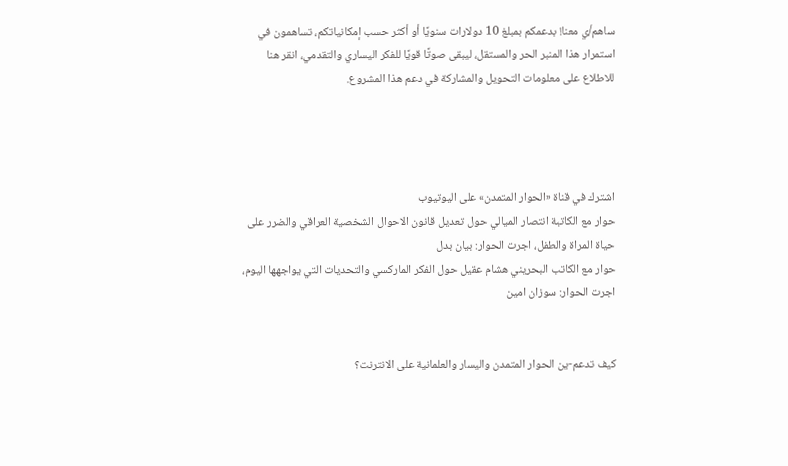ساهم/ي معنا! بدعمكم بمبلغ 10 دولارات سنويًا أو أكثر حسب إمكانياتكم، تساهمون في استمرار هذا المنبر الحر والمستقل، ليبقى صوتًا قويًا للفكر اليساري والتقدمي، انقر هنا للاطلاع على معلومات التحويل والمشاركة في دعم هذا المشروع.




اشترك في قناة «الحوار المتمدن» على اليوتيوب
حوار مع الكاتبة انتصار الميالي حول تعديل قانون الاحوال الشخصية العراقي والضرر على حياة المراة والطفل، اجرت الحوار: بيان بدل
حوار مع الكاتب البحريني هشام عقيل حول الفكر الماركسي والتحديات التي يواجهها اليوم، اجرت الحوار: سوزان امين


كيف تدعم-ين الحوار المتمدن واليسار والعلمانية على الانترنت؟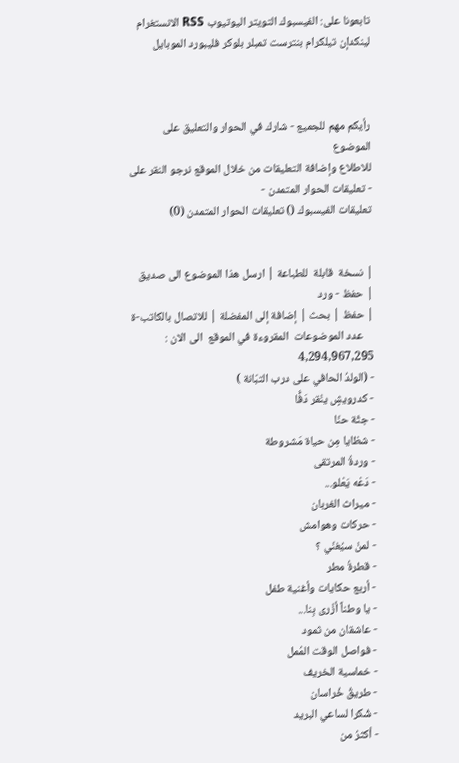تابعونا على: الفيسبوك التويتر اليوتيوب RSS الانستغرام لينكدإن تيلكرام بنترست تمبلر بلوكر فليبورد الموبايل



رأيكم مهم للجميع - شارك في الحوار والتعليق على الموضوع
للاطلاع وإضافة التعليقات من خلال الموقع نرجو النقر على - تعليقات الحوار المتمدن -
تعليقات الفيسبوك () تعليقات الحوار المتمدن (0)


| نسخة  قابلة  للطباعة | ارسل هذا الموضوع الى صديق | حفظ - ورد
| حفظ | بحث | إضافة إلى المفضلة | للاتصال بالكاتب-ة
    عدد الموضوعات  المقروءة في الموقع  الى الان : 4,294,967,295
- (الولدُ الحافي على درب التبّانة )
- كدرويشٍ ينْقر دَفًّا
- جثّة حنّا
- شظايا مِن حياة مَشروطة
- وردةُ المرتقى
- دَعْه يَعْلو...
- ميراث الغربان
- حركات وهوامش
- لمنْ سيُغنّي ؟
- قطرةُ مطر
- أربع حكايات وأغنية طفل
- يا وطناً أزْرى بِنا...
- عاشقان من ثمود
- فواصل الوقت المُمل
- خماسية الخريف
- طريقُ خُراسان
- شُكرا لساعي البريد
- أكثرُ من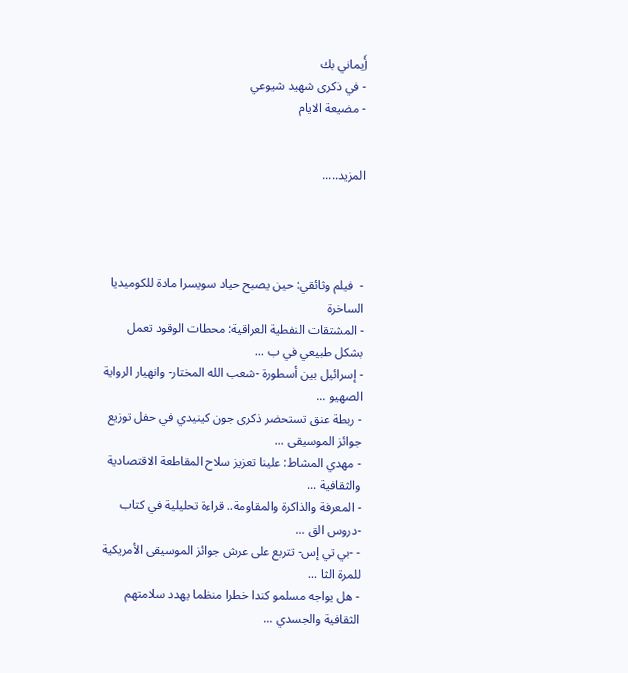أَِيماني بك
- في ذكرى شهيد شيوعي
- مضيعة الايام


المزيد.....




-  فيلم وثائقي: حين يصبح حياد سويسرا مادة للكوميديا الساخرة
- المشتقات النفطية العراقية: محطات الوقود تعمل بشكل طبيعي في ب ...
- إسرائيل بين أسطورة -شعب الله المختار- وانهيار الرواية الصهيو ...
- ربطة عنق تستحضر ذكرى جون كينيدي في حفل توزيع جوائز الموسيقى ...
- مهدي المشاط: علينا تعزيز سلاح المقاطعة الاقتصادية والثقافية ...
- المعرفة والذاكرة والمقاومة.. قراءة تحليلية في كتاب -دروس الق ...
- -بي تي إس- تتربع على عرش جوائز الموسيقى الأمريكية للمرة الثا ...
- هل يواجه مسلمو كندا خطرا منظما يهدد سلامتهم الثقافية والجسدي ...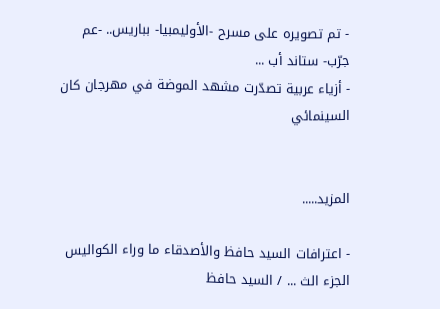- تم تصويره على مسرح -الأوليمبيا- بباريس.. -عم جرّب- ستاند أب ...
- أزياء عربية تصدّرت مشهد الموضة في مهرجان كان السينمائي


المزيد.....

- اعترافات السيد حافظ والأصدقاء ما وراء الكواليس الجزء الث ... / السيد حافظ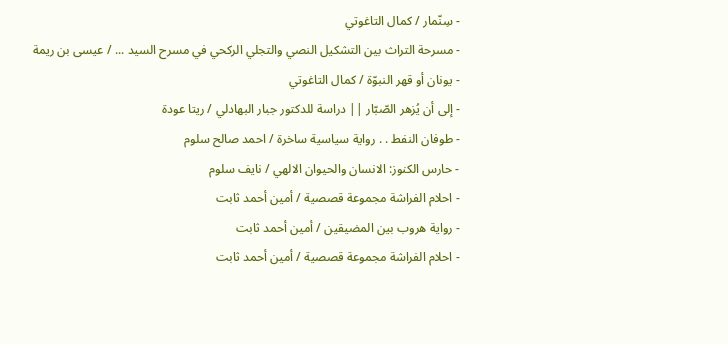- سِنّمار / كمال التاغوتي
- مسرحة التراث بين التشكيل النصي والتجلي الركحي في مسرح السيد ... / عيسى بن ريمة
- يونان أو قهر النبوّة / كمال التاغوتي
- إلى أن يُزهر الصّبّار || دراسة للدكتور جبار البهادلي / ريتا عودة
- طوفان النفط . . رواية سياسية ساخرة / احمد صالح سلوم
- حارس الكنوز: الانسان والحيوان الالهي / نايف سلوم
- احلام الفراشة مجموعة قصصية / أمين أحمد ثابت
- رواية هروب بين المضيقين / أمين أحمد ثابت
- احلام الفراشة مجموعة قصصية / أمين أحمد ثابت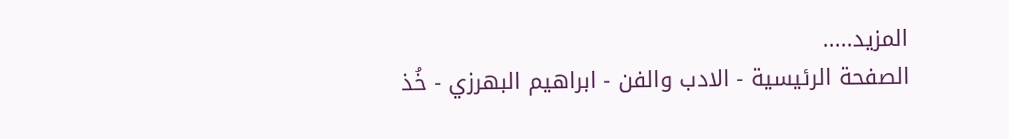المزيد.....
الصفحة الرئيسية - الادب والفن - ابراهيم البهرزي - خُذ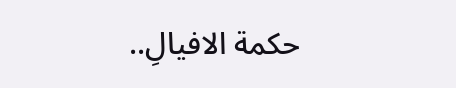حكمة الافيالِ..